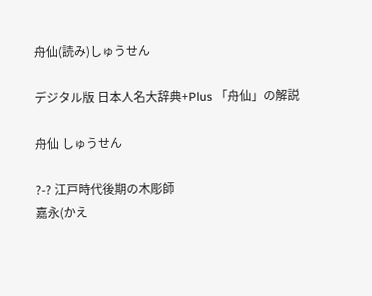舟仙(読み)しゅうせん

デジタル版 日本人名大辞典+Plus 「舟仙」の解説

舟仙 しゅうせん

?-? 江戸時代後期の木彫師
嘉永(かえ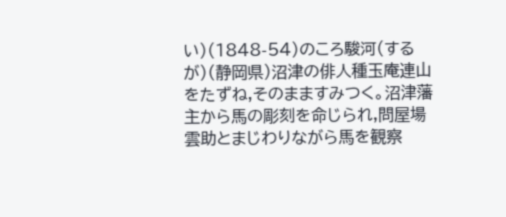い)(1848-54)のころ駿河(するが)(静岡県)沼津の俳人種玉庵連山をたずね,そのまますみつく。沼津藩主から馬の彫刻を命じられ,問屋場雲助とまじわりながら馬を観察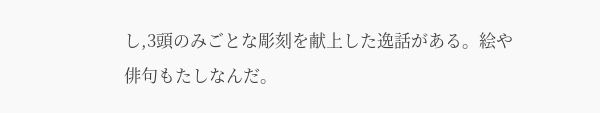し,3頭のみごとな彫刻を献上した逸話がある。絵や俳句もたしなんだ。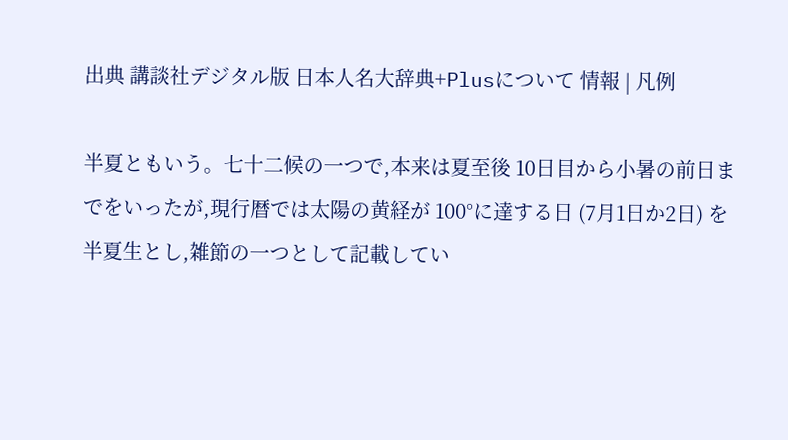出典 講談社デジタル版 日本人名大辞典+Plusについて 情報 | 凡例

半夏ともいう。七十二候の一つで,本来は夏至後 10日目から小暑の前日までをいったが,現行暦では太陽の黄経が 100°に達する日 (7月1日か2日) を半夏生とし,雑節の一つとして記載してい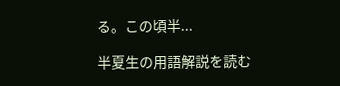る。この頃半...

半夏生の用語解説を読む